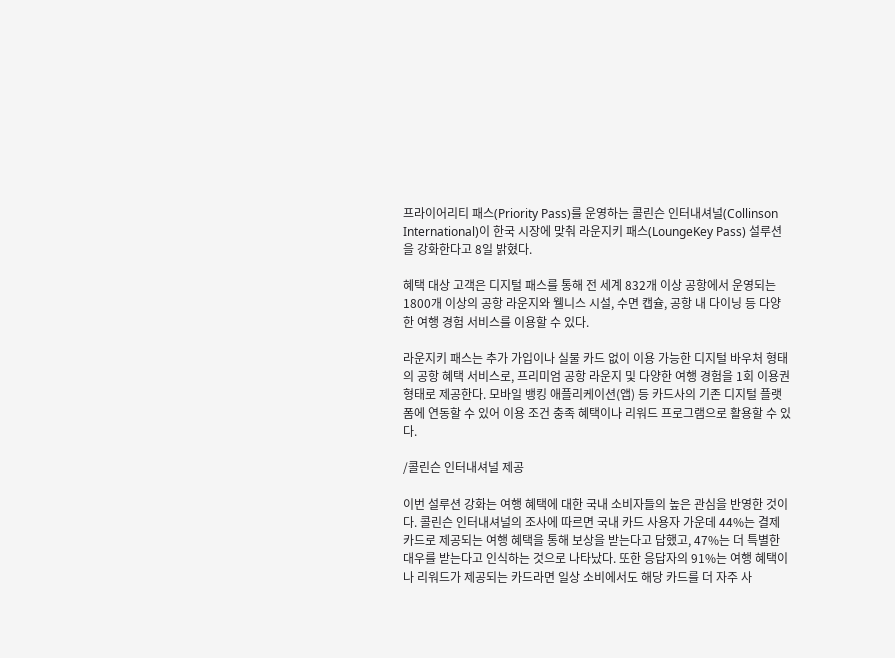프라이어리티 패스(Priority Pass)를 운영하는 콜린슨 인터내셔널(Collinson International)이 한국 시장에 맞춰 라운지키 패스(LoungeKey Pass) 설루션을 강화한다고 8일 밝혔다.

혜택 대상 고객은 디지털 패스를 통해 전 세계 832개 이상 공항에서 운영되는 1800개 이상의 공항 라운지와 웰니스 시설, 수면 캡슐, 공항 내 다이닝 등 다양한 여행 경험 서비스를 이용할 수 있다.

라운지키 패스는 추가 가입이나 실물 카드 없이 이용 가능한 디지털 바우처 형태의 공항 혜택 서비스로, 프리미엄 공항 라운지 및 다양한 여행 경험을 1회 이용권 형태로 제공한다. 모바일 뱅킹 애플리케이션(앱) 등 카드사의 기존 디지털 플랫폼에 연동할 수 있어 이용 조건 충족 혜택이나 리워드 프로그램으로 활용할 수 있다.

/콜린슨 인터내셔널 제공

이번 설루션 강화는 여행 혜택에 대한 국내 소비자들의 높은 관심을 반영한 것이다. 콜린슨 인터내셔널의 조사에 따르면 국내 카드 사용자 가운데 44%는 결제 카드로 제공되는 여행 혜택을 통해 보상을 받는다고 답했고, 47%는 더 특별한 대우를 받는다고 인식하는 것으로 나타났다. 또한 응답자의 91%는 여행 혜택이나 리워드가 제공되는 카드라면 일상 소비에서도 해당 카드를 더 자주 사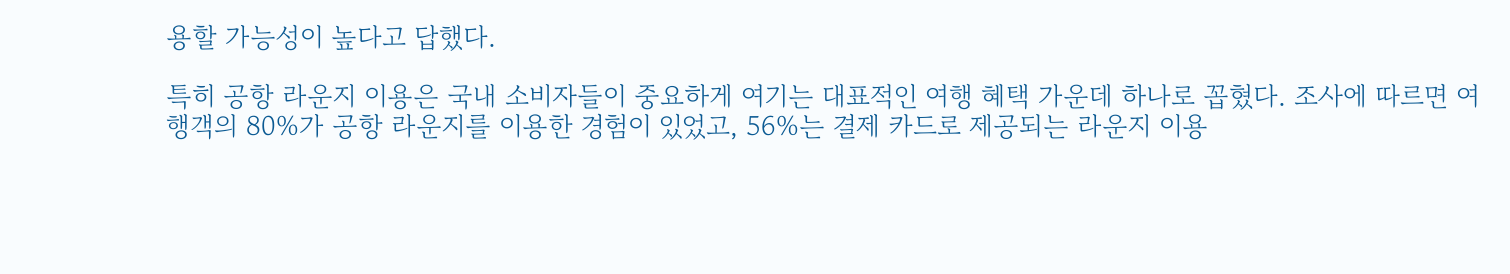용할 가능성이 높다고 답했다.

특히 공항 라운지 이용은 국내 소비자들이 중요하게 여기는 대표적인 여행 혜택 가운데 하나로 꼽혔다. 조사에 따르면 여행객의 80%가 공항 라운지를 이용한 경험이 있었고, 56%는 결제 카드로 제공되는 라운지 이용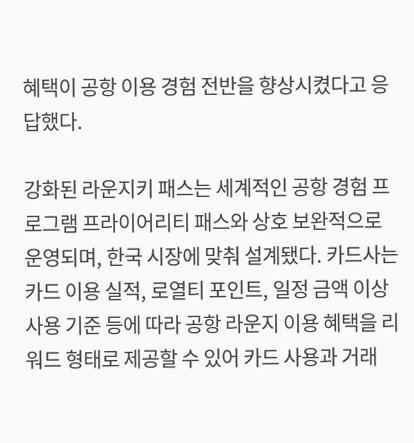혜택이 공항 이용 경험 전반을 향상시켰다고 응답했다.

강화된 라운지키 패스는 세계적인 공항 경험 프로그램 프라이어리티 패스와 상호 보완적으로 운영되며, 한국 시장에 맞춰 설계됐다. 카드사는 카드 이용 실적, 로열티 포인트, 일정 금액 이상 사용 기준 등에 따라 공항 라운지 이용 혜택을 리워드 형태로 제공할 수 있어 카드 사용과 거래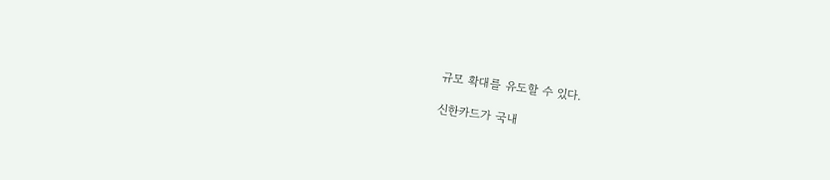규모 확대를 유도할 수 있다.

신한카드가 국내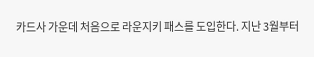카드사 가운데 처음으로 라운지키 패스를 도입한다. 지난 3월부터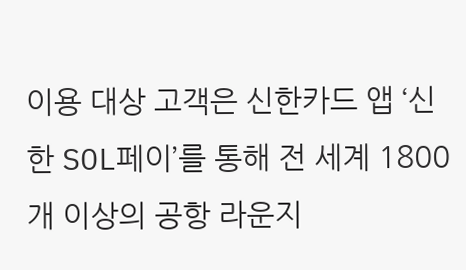이용 대상 고객은 신한카드 앱 ‘신한 SOL페이’를 통해 전 세계 1800개 이상의 공항 라운지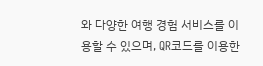와 다양한 여행 경험 서비스를 이용할 수 있으며, QR코드를 이용한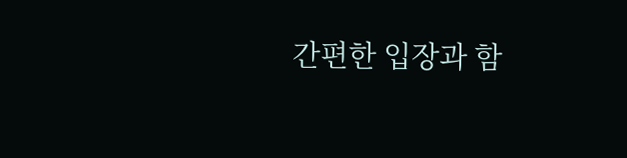간편한 입장과 함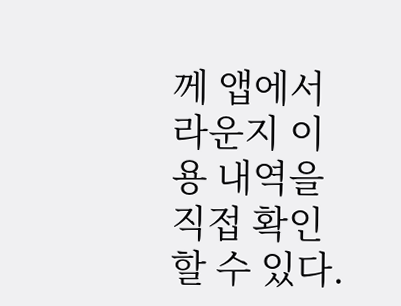께 앱에서 라운지 이용 내역을 직접 확인할 수 있다.